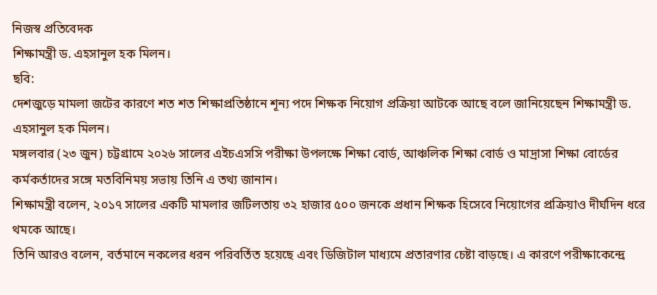নিজস্ব প্রতিবেদক
শিক্ষামন্ত্রী ড. এহসানুল হক মিলন।
ছবি:
দেশজুড়ে মামলা জটের কারণে শত শত শিক্ষাপ্রতিষ্ঠানে শূন্য পদে শিক্ষক নিয়োগ প্রক্রিয়া আটকে আছে বলে জানিয়েছেন শিক্ষামন্ত্রী ড. এহসানুল হক মিলন।
মঙ্গলবার (২৩ জুন) চট্টগ্রামে ২০২৬ সালের এইচএসসি পরীক্ষা উপলক্ষে শিক্ষা বোর্ড, আঞ্চলিক শিক্ষা বোর্ড ও মাদ্রাসা শিক্ষা বোর্ডের কর্মকর্তাদের সঙ্গে মতবিনিময় সভায় তিনি এ তথ্য জানান।
শিক্ষামন্ত্রী বলেন, ২০১৭ সালের একটি মামলার জটিলতায় ৩২ হাজার ৫০০ জনকে প্রধান শিক্ষক হিসেবে নিয়োগের প্রক্রিয়াও দীর্ঘদিন ধরে থমকে আছে।
তিনি আরও বলেন, বর্তমানে নকলের ধরন পরিবর্তিত হয়েছে এবং ডিজিটাল মাধ্যমে প্রতারণার চেষ্টা বাড়ছে। এ কারণে পরীক্ষাকেন্দ্রে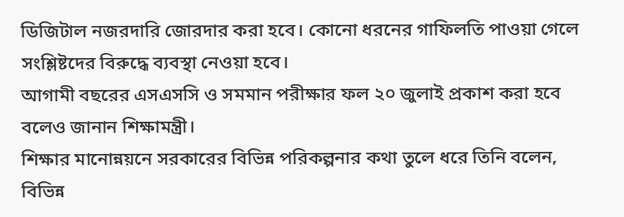ডিজিটাল নজরদারি জোরদার করা হবে। কোনো ধরনের গাফিলতি পাওয়া গেলে সংশ্লিষ্টদের বিরুদ্ধে ব্যবস্থা নেওয়া হবে।
আগামী বছরের এসএসসি ও সমমান পরীক্ষার ফল ২০ জুলাই প্রকাশ করা হবে বলেও জানান শিক্ষামন্ত্রী।
শিক্ষার মানোন্নয়নে সরকারের বিভিন্ন পরিকল্পনার কথা তুলে ধরে তিনি বলেন, বিভিন্ন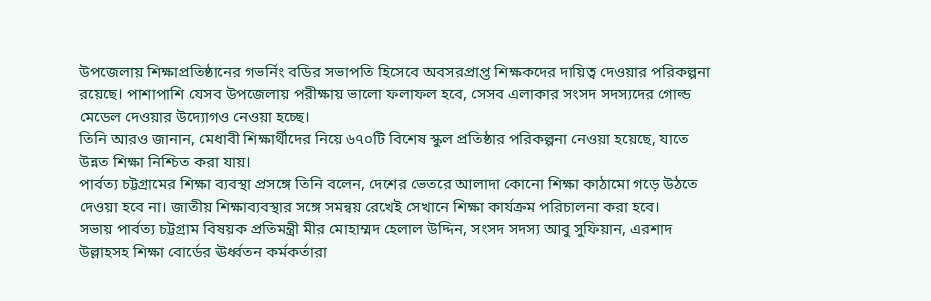উপজেলায় শিক্ষাপ্রতিষ্ঠানের গভর্নিং বডির সভাপতি হিসেবে অবসরপ্রাপ্ত শিক্ষকদের দায়িত্ব দেওয়ার পরিকল্পনা রয়েছে। পাশাপাশি যেসব উপজেলায় পরীক্ষায় ভালো ফলাফল হবে, সেসব এলাকার সংসদ সদস্যদের গোল্ড মেডেল দেওয়ার উদ্যোগও নেওয়া হচ্ছে।
তিনি আরও জানান, মেধাবী শিক্ষার্থীদের নিয়ে ৬৭০টি বিশেষ স্কুল প্রতিষ্ঠার পরিকল্পনা নেওয়া হয়েছে, যাতে উন্নত শিক্ষা নিশ্চিত করা যায়।
পার্বত্য চট্টগ্রামের শিক্ষা ব্যবস্থা প্রসঙ্গে তিনি বলেন, দেশের ভেতরে আলাদা কোনো শিক্ষা কাঠামো গড়ে উঠতে দেওয়া হবে না। জাতীয় শিক্ষাব্যবস্থার সঙ্গে সমন্বয় রেখেই সেখানে শিক্ষা কার্যক্রম পরিচালনা করা হবে।
সভায় পার্বত্য চট্টগ্রাম বিষয়ক প্রতিমন্ত্রী মীর মোহাম্মদ হেলাল উদ্দিন, সংসদ সদস্য আবু সুফিয়ান, এরশাদ উল্লাহসহ শিক্ষা বোর্ডের ঊর্ধ্বতন কর্মকর্তারা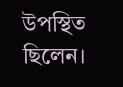উপস্থিত ছিলেন।